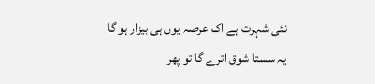نئی شہرت ہے اک عرصہ یوں ہی بیزار ہو گا
یہ سستا شوق اترے گا تو پھر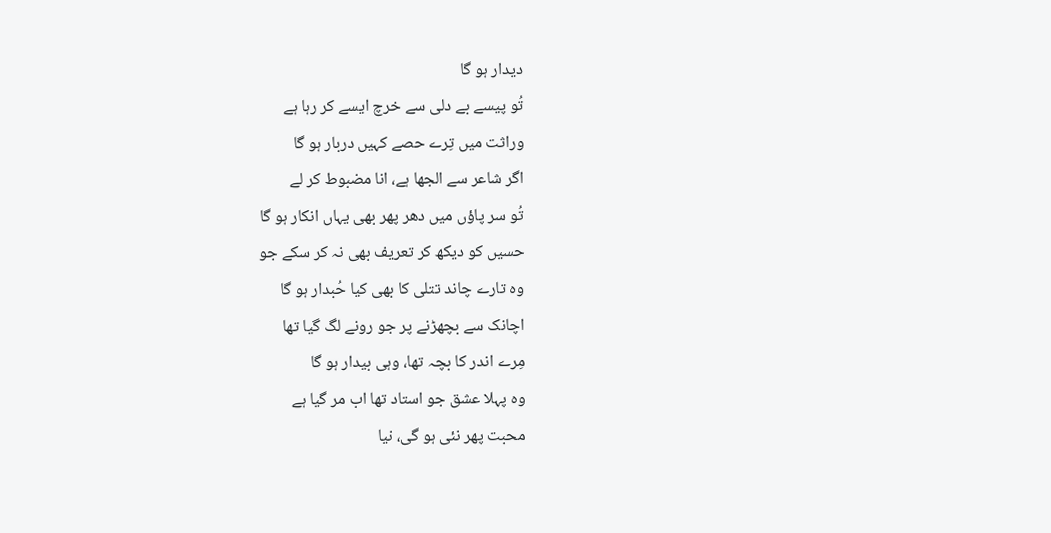دیدار ہو گا
تُو پیسے بے دلی سے خرچ ایسے کر رہا ہے
وراثت میں تِرے حصے کہیں دربار ہو گا
اگر شاعر سے الجھا ہے، انا مضبوط کر لے
تُو سر پاؤں میں دھر پھر بھی یہاں انکار ہو گا
حسیں کو دیکھ کر تعریف بھی نہ کر سکے جو
وہ تارے چاند تتلی کا بھی کیا حُبدار ہو گا
اچانک سے بچھڑنے پر جو رونے لگ گیا تھا
مِرے اندر کا بچہ تھا، وہی بیدار ہو گا
وہ پہلا عشق جو استاد تھا اب مر گیا ہے
محبت پھر نئی ہو گی، نیا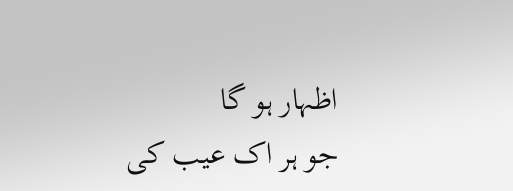اظہار ہو گا
جو ہر اک عیب کی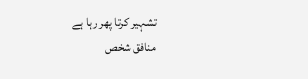تشہیر کرتا پھر رہا ہے
منافق شخص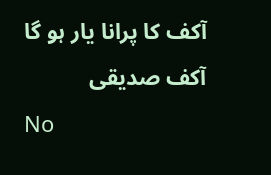آکف کا پرانا یار ہو گا
آکف صدیقی
No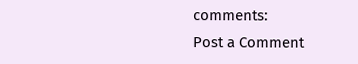comments:
Post a Comment